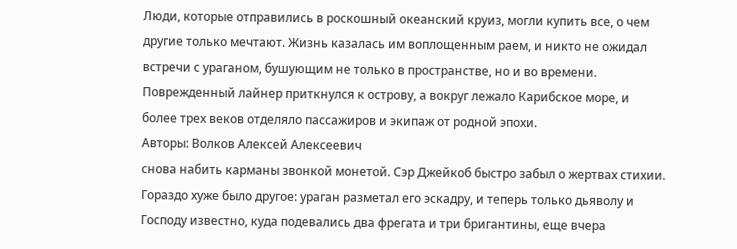Люди, которые отправились в роскошный океанский круиз, могли купить все, о чем другие только мечтают. Жизнь казалась им воплощенным раем, и никто не ожидал встречи с ураганом, бушующим не только в пространстве, но и во времени. Поврежденный лайнер приткнулся к острову, а вокруг лежало Карибское море, и более трех веков отделяло пассажиров и экипаж от родной эпохи.
Авторы: Волков Алексей Алексеевич
снова набить карманы звонкой монетой. Сэр Джейкоб быстро забыл о жертвах стихии.
Гораздо хуже было другое: ураган разметал его эскадру, и теперь только дьяволу и Господу известно, куда подевались два фрегата и три бригантины, еще вчера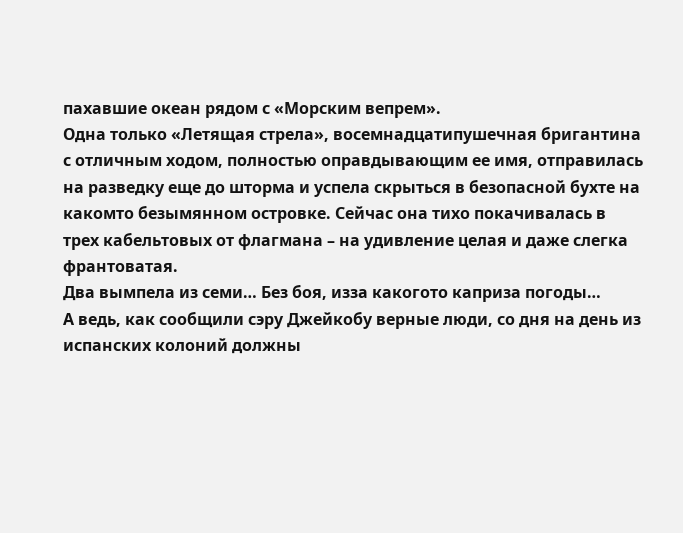пахавшие океан рядом с «Морским вепрем».
Одна только «Летящая стрела», восемнадцатипушечная бригантина с отличным ходом, полностью оправдывающим ее имя, отправилась на разведку еще до шторма и успела скрыться в безопасной бухте на какомто безымянном островке. Сейчас она тихо покачивалась в трех кабельтовых от флагмана – на удивление целая и даже слегка франтоватая.
Два вымпела из семи… Без боя, изза какогото каприза погоды…
А ведь, как сообщили сэру Джейкобу верные люди, со дня на день из испанских колоний должны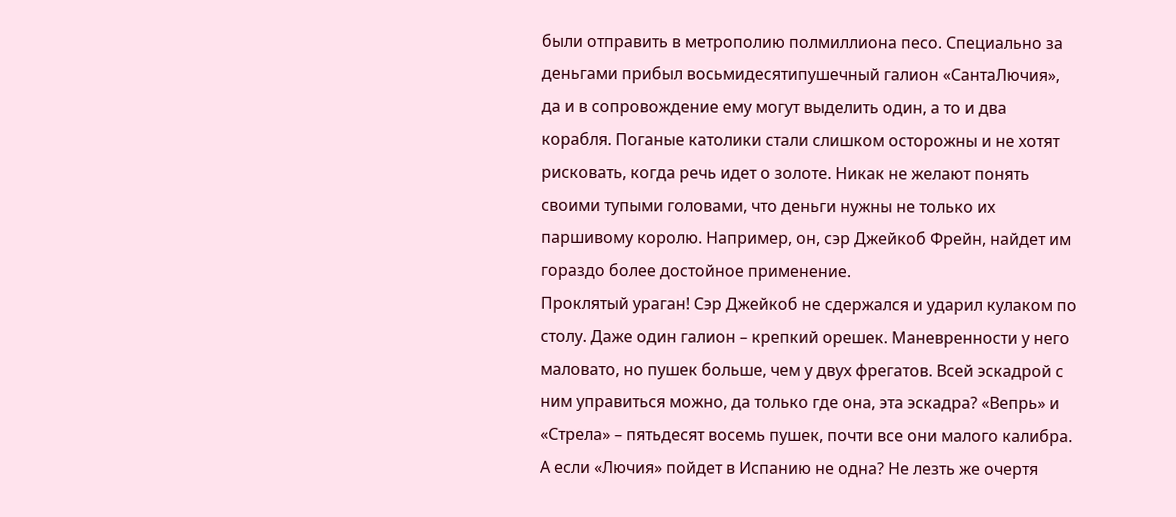были отправить в метрополию полмиллиона песо. Специально за деньгами прибыл восьмидесятипушечный галион «СантаЛючия», да и в сопровождение ему могут выделить один, а то и два корабля. Поганые католики стали слишком осторожны и не хотят рисковать, когда речь идет о золоте. Никак не желают понять своими тупыми головами, что деньги нужны не только их паршивому королю. Например, он, сэр Джейкоб Фрейн, найдет им гораздо более достойное применение.
Проклятый ураган! Сэр Джейкоб не сдержался и ударил кулаком по столу. Даже один галион – крепкий орешек. Маневренности у него маловато, но пушек больше, чем у двух фрегатов. Всей эскадрой с ним управиться можно, да только где она, эта эскадра? «Вепрь» и «Стрела» – пятьдесят восемь пушек, почти все они малого калибра. А если «Лючия» пойдет в Испанию не одна? Не лезть же очертя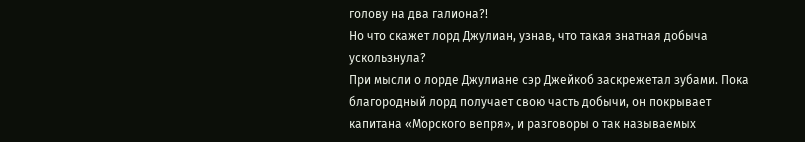голову на два галиона?!
Но что скажет лорд Джулиан, узнав, что такая знатная добыча ускользнула?
При мысли о лорде Джулиане сэр Джейкоб заскрежетал зубами. Пока благородный лорд получает свою часть добычи, он покрывает капитана «Морского вепря», и разговоры о так называемых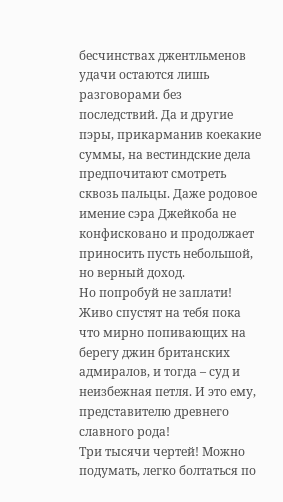бесчинствах джентльменов удачи остаются лишь разговорами без последствий. Да и другие пэры, прикарманив коекакие суммы, на вестиндские дела предпочитают смотреть сквозь пальцы. Даже родовое имение сэра Джейкоба не конфисковано и продолжает приносить пусть небольшой, но верный доход.
Но попробуй не заплати! Живо спустят на тебя пока что мирно попивающих на берегу джин британских адмиралов, и тогда – суд и неизбежная петля. И это ему, представителю древнего славного рода!
Три тысячи чертей! Можно подумать, легко болтаться по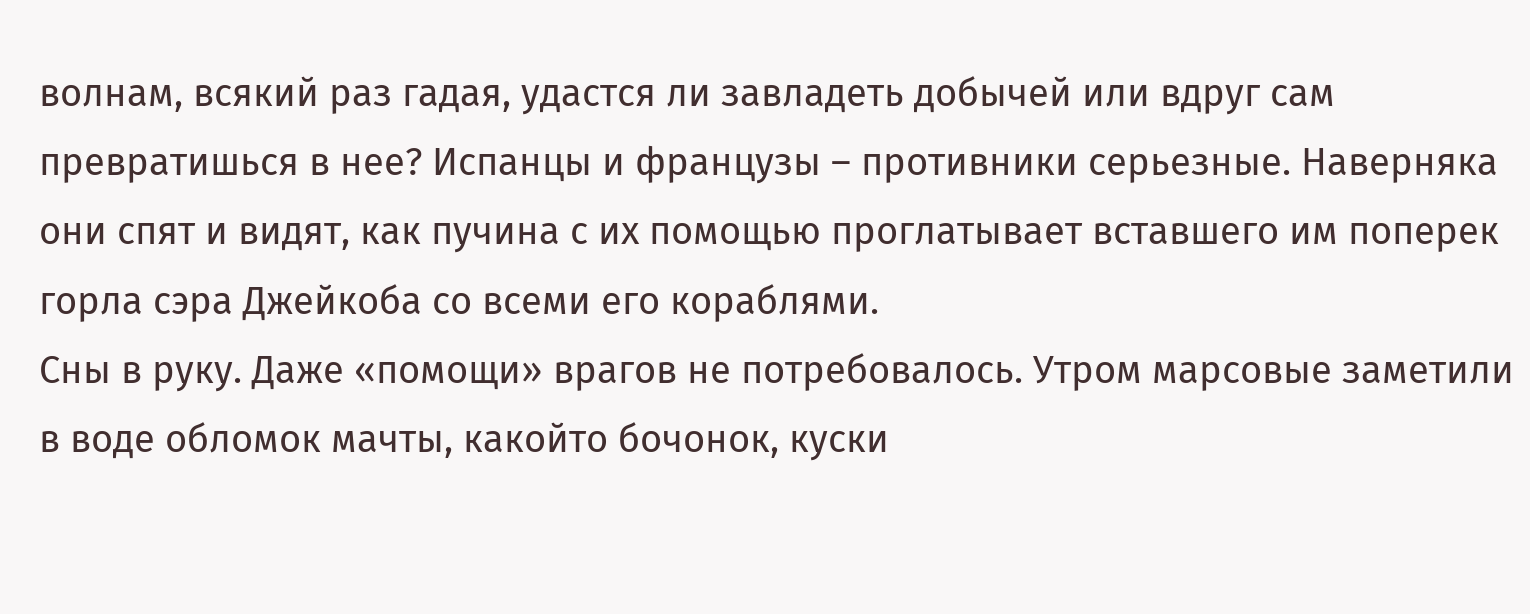волнам, всякий раз гадая, удастся ли завладеть добычей или вдруг сам превратишься в нее? Испанцы и французы – противники серьезные. Наверняка они спят и видят, как пучина с их помощью проглатывает вставшего им поперек горла сэра Джейкоба со всеми его кораблями.
Сны в руку. Даже «помощи» врагов не потребовалось. Утром марсовые заметили в воде обломок мачты, какойто бочонок, куски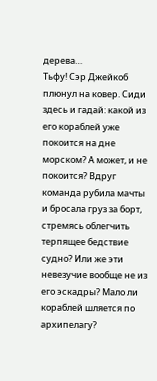дерева…
Тьфу! Сэр Джейкоб плюнул на ковер. Сиди здесь и гадай: какой из его кораблей уже покоится на дне морском? А может, и не покоится? Вдруг команда рубила мачты и бросала груз за борт, стремясь облегчить терпящее бедствие судно? Или же эти невезучие вообще не из его эскадры? Мало ли кораблей шляется по архипелагу?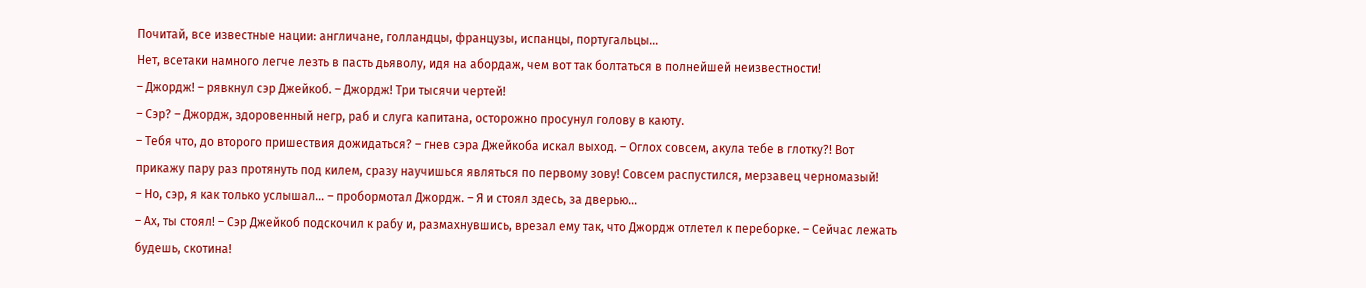Почитай, все известные нации: англичане, голландцы, французы, испанцы, португальцы…
Нет, всетаки намного легче лезть в пасть дьяволу, идя на абордаж, чем вот так болтаться в полнейшей неизвестности!
– Джордж! – рявкнул сэр Джейкоб. – Джордж! Три тысячи чертей!
– Сэр? – Джордж, здоровенный негр, раб и слуга капитана, осторожно просунул голову в каюту.
– Тебя что, до второго пришествия дожидаться? – гнев сэра Джейкоба искал выход. – Оглох совсем, акула тебе в глотку?! Вот прикажу пару раз протянуть под килем, сразу научишься являться по первому зову! Совсем распустился, мерзавец черномазый!
– Но, сэр, я как только услышал… – пробормотал Джордж. – Я и стоял здесь, за дверью…
– Ах, ты стоял! – Сэр Джейкоб подскочил к рабу и, размахнувшись, врезал ему так, что Джордж отлетел к переборке. – Сейчас лежать будешь, скотина!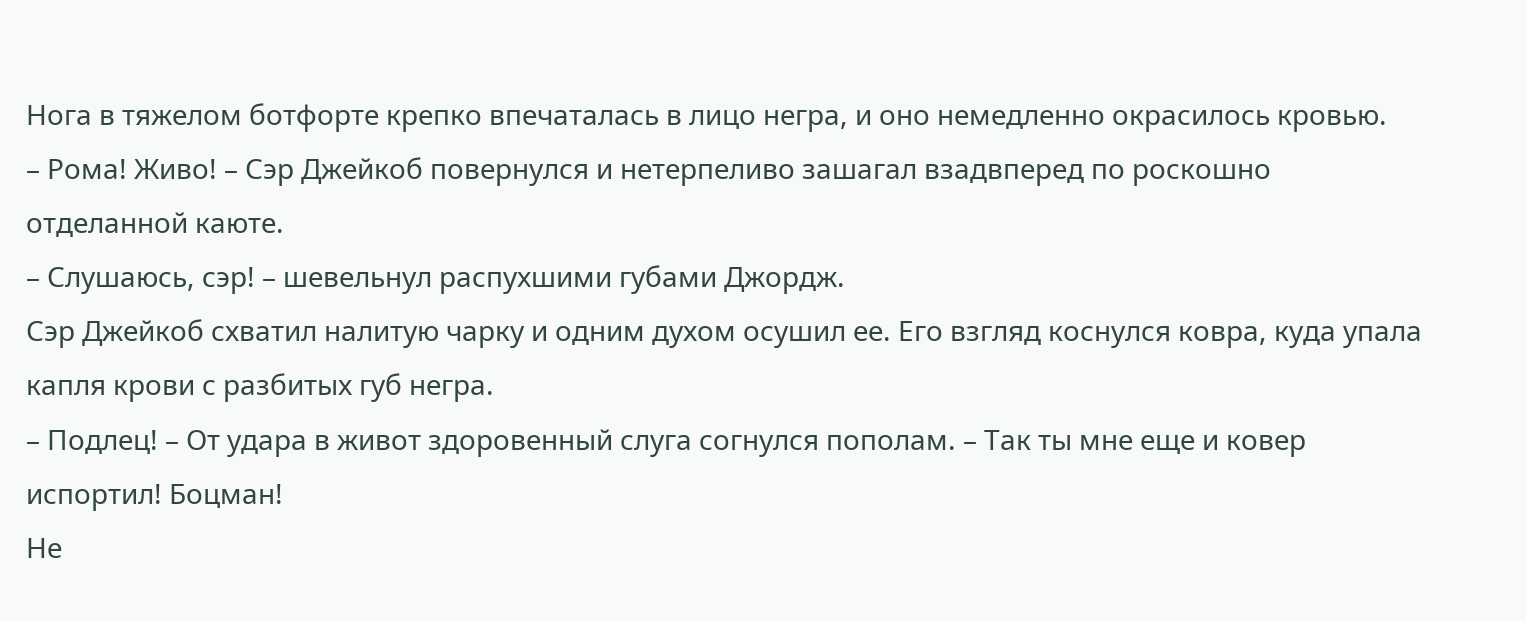Нога в тяжелом ботфорте крепко впечаталась в лицо негра, и оно немедленно окрасилось кровью.
– Рома! Живо! – Сэр Джейкоб повернулся и нетерпеливо зашагал взадвперед по роскошно отделанной каюте.
– Слушаюсь, сэр! – шевельнул распухшими губами Джордж.
Сэр Джейкоб схватил налитую чарку и одним духом осушил ее. Его взгляд коснулся ковра, куда упала капля крови с разбитых губ негра.
– Подлец! – От удара в живот здоровенный слуга согнулся пополам. – Так ты мне еще и ковер испортил! Боцман!
Не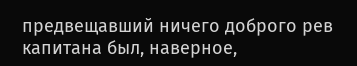предвещавший ничего доброго рев капитана был, наверное,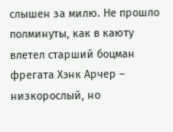слышен за милю. Не прошло полминуты, как в каюту влетел старший боцман фрегата Хэнк Арчер – низкорослый, но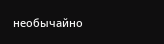необычайно